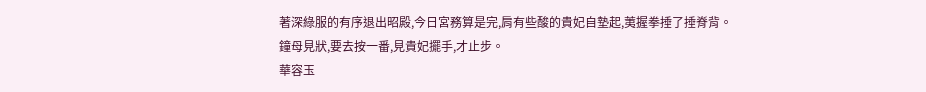著深綠服的有序退出昭殿,今日宮務算是完,肩有些酸的貴妃自墊起,荑握拳捶了捶脊背。
鐘母見狀,要去按一番,見貴妃擺手,才止步。
華容玉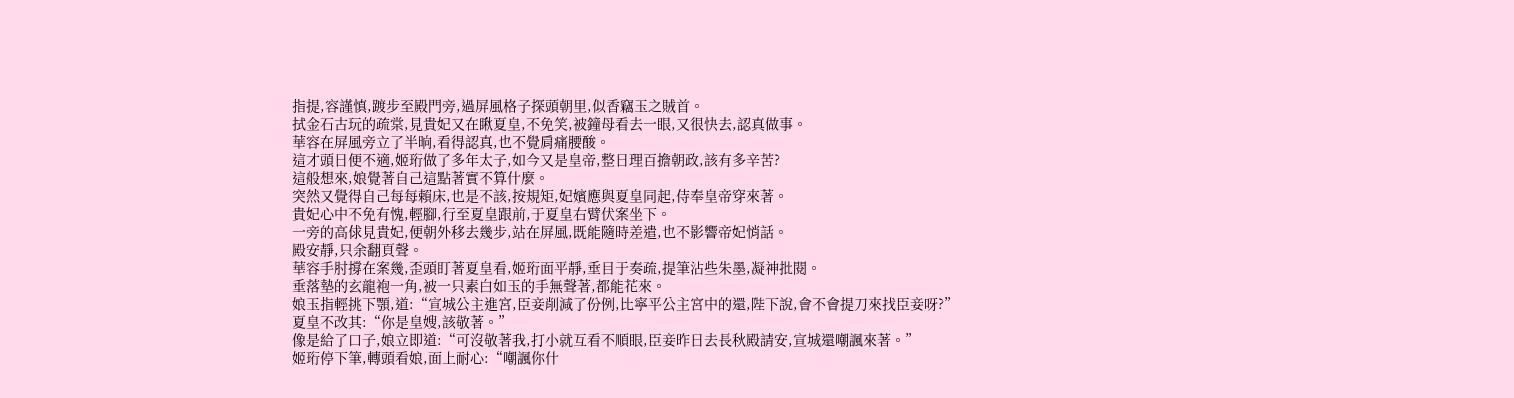指提,容謹慎,踱步至殿門旁,過屏風格子探頭朝里,似香竊玉之賊首。
拭金石古玩的疏棠,見貴妃又在瞅夏皇,不免笑,被鐘母看去一眼,又很快去,認真做事。
華容在屏風旁立了半晌,看得認真,也不覺肩痛腰酸。
這才頭日便不適,姬珩做了多年太子,如今又是皇帝,整日理百擔朝政,該有多辛苦?
這般想來,娘覺著自己這點著實不算什麼。
突然又覺得自己每每賴床,也是不該,按規矩,妃嬪應與夏皇同起,侍奉皇帝穿來著。
貴妃心中不免有愧,輕腳,行至夏皇跟前,于夏皇右臂伏案坐下。
一旁的高俅見貴妃,便朝外移去幾步,站在屏風,既能隨時差遣,也不影響帝妃悄話。
殿安靜,只余翻頁聲。
華容手肘撐在案幾,歪頭盯著夏皇看,姬珩面平靜,垂目于奏疏,提筆沾些朱墨,凝神批閱。
垂落墊的玄龍袍一角,被一只素白如玉的手無聲著,都能花來。
娘玉指輕挑下顎,道:“宣城公主進宮,臣妾削減了份例,比寧平公主宮中的還,陛下說,會不會提刀來找臣妾呀?”
夏皇不改其:“你是皇嫂,該敬著。”
像是給了口子,娘立即道:“可沒敬著我,打小就互看不順眼,臣妾昨日去長秋殿請安,宣城還嘲諷來著。”
姬珩停下筆,轉頭看娘,面上耐心:“嘲諷你什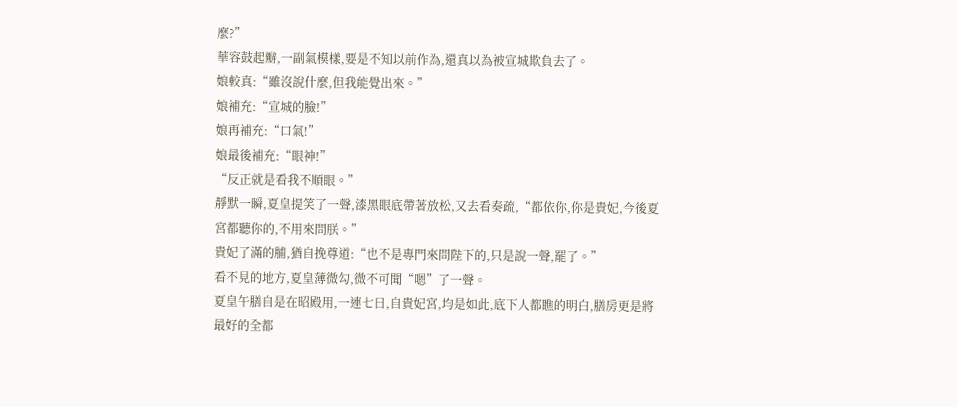麼?”
華容鼓起瓣,一副氣模樣,要是不知以前作為,還真以為被宣城欺負去了。
娘較真:“雖沒說什麼,但我能覺出來。”
娘補充:“宣城的臉!”
娘再補充:“口氣!”
娘最後補充:“眼神!”
“反正就是看我不順眼。”
靜默一瞬,夏皇提笑了一聲,漆黑眼底帶著放松,又去看奏疏,“都依你,你是貴妃,今後夏宮都聽你的,不用來問朕。”
貴妃了滿的脯,猶自挽尊道:“也不是專門來問陛下的,只是說一聲,罷了。”
看不見的地方,夏皇薄微勾,微不可聞“嗯”了一聲。
夏皇午膳自是在昭殿用,一連七日,自貴妃宮,均是如此,底下人都瞧的明白,膳房更是將最好的全都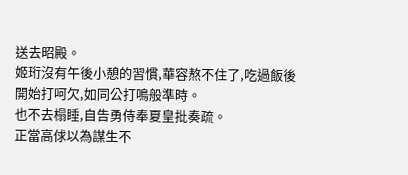送去昭殿。
姬珩沒有午後小憩的習慣,華容熬不住了,吃過飯後開始打呵欠,如同公打鳴般準時。
也不去榻睡,自告勇侍奉夏皇批奏疏。
正當高俅以為謀生不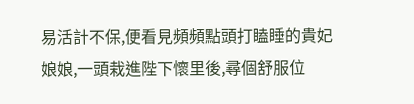易活計不保,便看見頻頻點頭打瞌睡的貴妃娘娘,一頭栽進陛下懷里後,尋個舒服位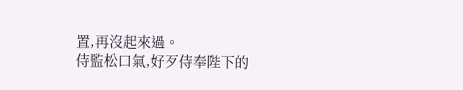置,再沒起來過。
侍監松口氣,好歹侍奉陛下的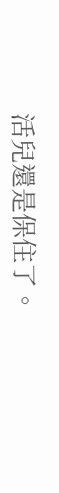活兒還是保住了。